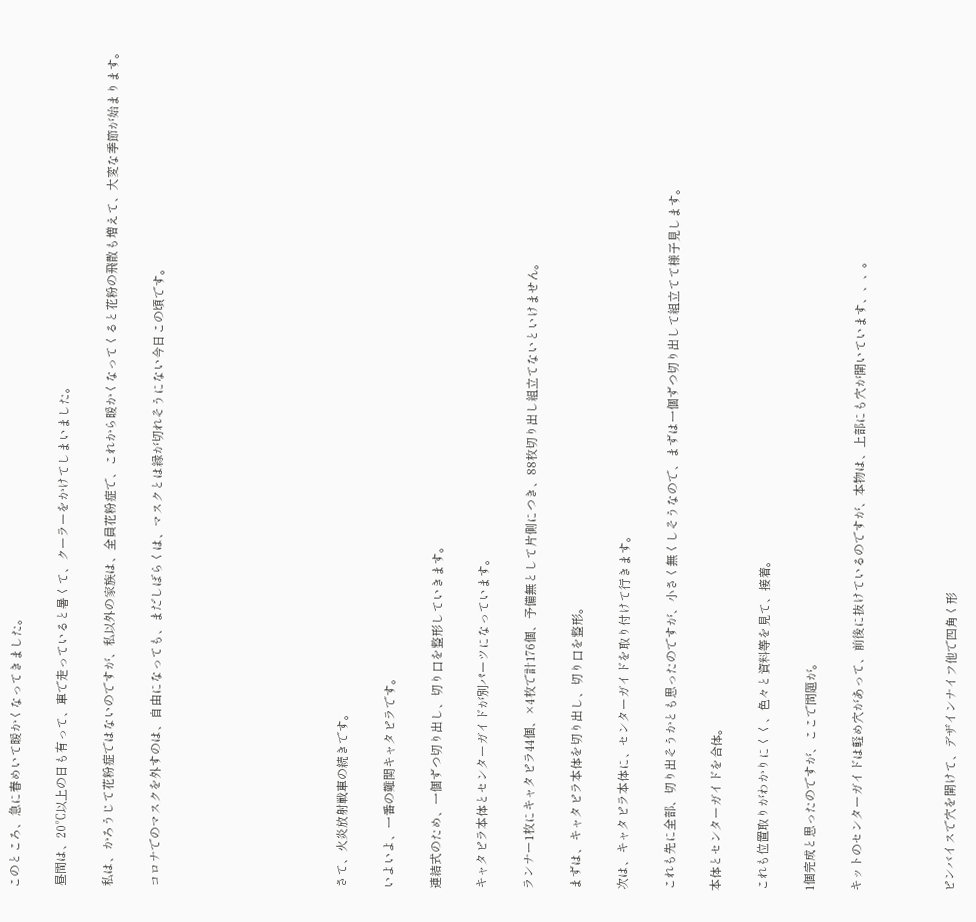このところ、急に春めいて暖かくなってきました。

 昼間は、20℃以上の日も有って、車で走っていると暑くて、クーラーをかけてしまいました。

 私は、かろうじて花粉症ではないのですが、私以外の家族は、全員花粉症で、これから暖かくなってくると花粉の飛散も増えて、大変な季節が始まります。

 コロナでのマスクを外すのは、自由になっても、まだしばらくは、マスクとは縁が切れそうにない今日この頃です。







 さて、火炎放射戦車の続きです。

 いよいよ、一番の難関キャタピラです。

 連結式のため、一個ずつ切り出し、切り口を整形していきます。

 キャタピラ本体とセンターガイドが別パーツになっています。

 ランナー1枚にキャタピラ44個、×4枚で計176個、予備無として片側につき、88枚切り出し組立てないといけません。

 まずは、キャタピラ本体を切り出し、切り口を整形。

 次は、キャタピラ本体に、センターガイドを取り付けて行きます。

 これも先に全部、切り出そうかとも思ったのですが、小さく無くしそうなので、まずは一個ずつ切り出して組立てて様子見します。

 本体とセンターガイドを合体。

 これも位置取りがわかりにくく、色々と資料等を見て、接着。

 1個完成と思ったのですが、ここで問題が。

 キットのセンターガイドは軽め穴があって、前後に抜けているのですが、本物は、上部にも穴が開いています、、、。



 ピンバイスで穴を開けて、デザインナイフ他で四角く形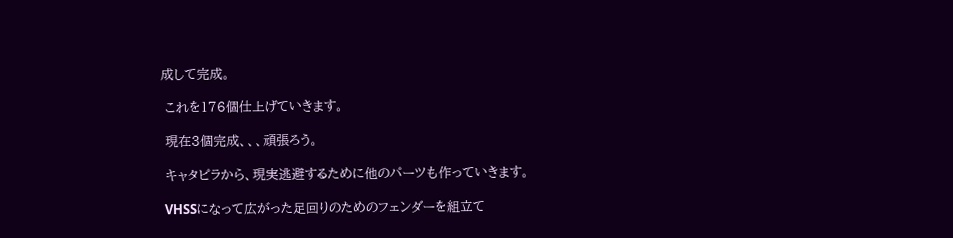成して完成。

 これを176個仕上げていきます。

 現在3個完成、、、頑張ろう。

 キャタピラから、現実逃避するために他のパーツも作っていきます。

 VHSSになって広がった足回りのためのフェンダーを組立て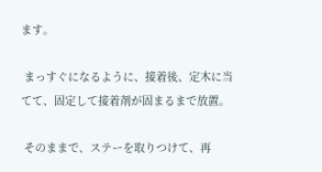ます。

 まっすぐになるように、接着後、定木に当てて、固定して接着剤が固まるまで放置。

 そのままで、ステーを取りつけて、再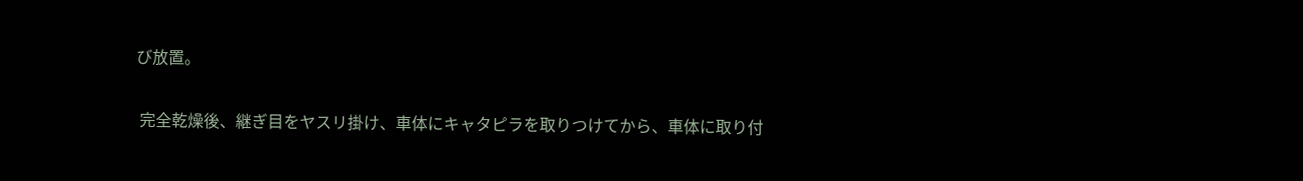び放置。

 完全乾燥後、継ぎ目をヤスリ掛け、車体にキャタピラを取りつけてから、車体に取り付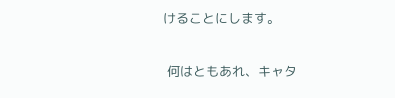けることにします。

 何はともあれ、キャタ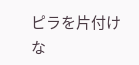ピラを片付けな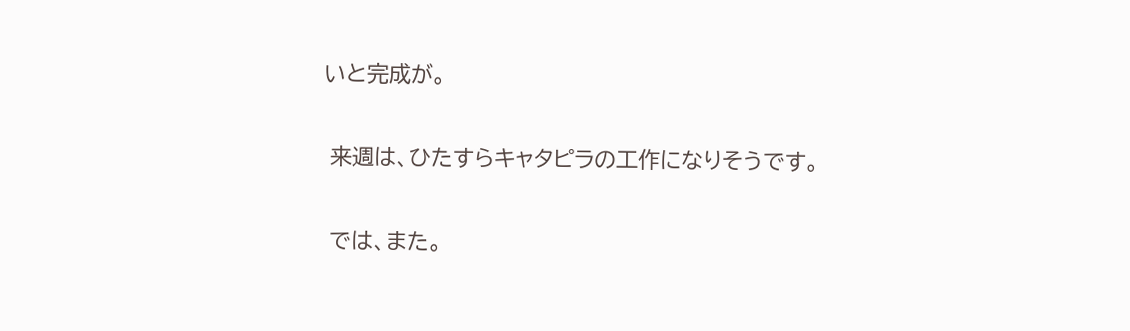いと完成が。

 来週は、ひたすらキャタピラの工作になりそうです。

 では、また。